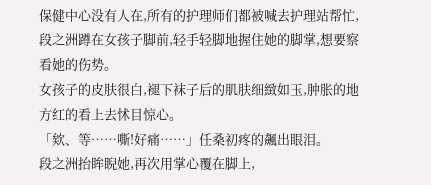保健中心没有人在,所有的护理师们都被喊去护理站帮忙,段之洲蹲在女孩子脚前,轻手轻脚地握住她的脚掌,想要察看她的伤势。
女孩子的皮肤很白,褪下袜子后的肌肤细緻如玉,肿胀的地方红的看上去怵目惊心。
「欸、等……嘶!好痛……」任桑初疼的飆出眼泪。
段之洲抬眸睨她,再次用掌心覆在脚上,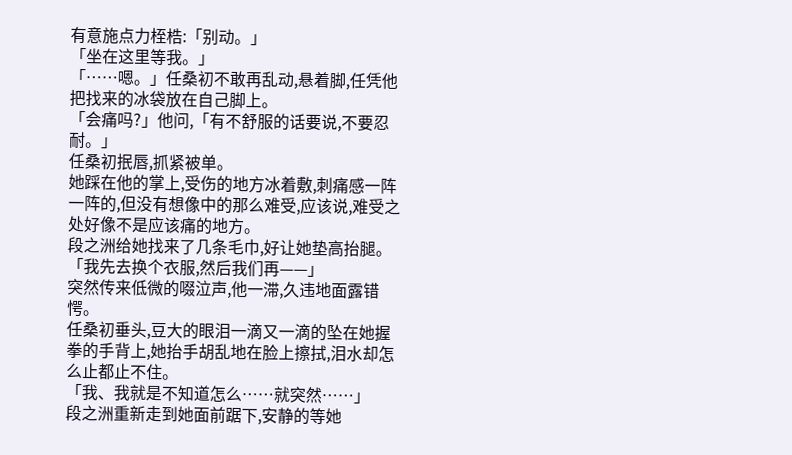有意施点力桎梏:「别动。」
「坐在这里等我。」
「……嗯。」任桑初不敢再乱动,悬着脚,任凭他把找来的冰袋放在自己脚上。
「会痛吗?」他问,「有不舒服的话要说,不要忍耐。」
任桑初抿唇,抓紧被单。
她踩在他的掌上,受伤的地方冰着敷,刺痛感一阵一阵的,但没有想像中的那么难受,应该说,难受之处好像不是应该痛的地方。
段之洲给她找来了几条毛巾,好让她垫高抬腿。
「我先去换个衣服,然后我们再——」
突然传来低微的啜泣声,他一滞,久违地面露错愕。
任桑初垂头,豆大的眼泪一滴又一滴的坠在她握拳的手背上,她抬手胡乱地在脸上擦拭,泪水却怎么止都止不住。
「我、我就是不知道怎么……就突然……」
段之洲重新走到她面前踞下,安静的等她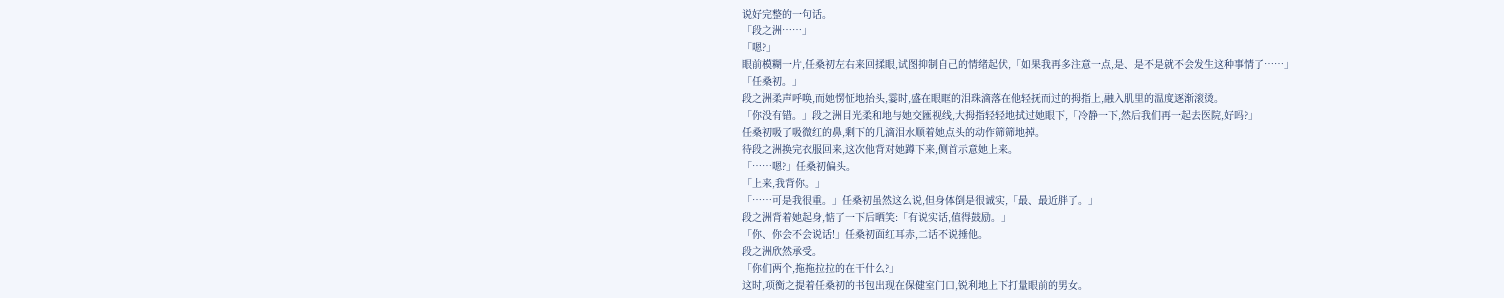说好完整的一句话。
「段之洲……」
「嗯?」
眼前模糊一片,任桑初左右来回揉眼,试图抑制自己的情绪起伏,「如果我再多注意一点,是、是不是就不会发生这种事情了……」
「任桑初。」
段之洲柔声呼唤,而她愣怔地抬头,霎时,盛在眼眶的泪珠滴落在他轻抚而过的拇指上,融入肌里的温度逐渐滚烫。
「你没有错。」段之洲目光柔和地与她交匯视线,大拇指轻轻地拭过她眼下,「冷静一下,然后我们再一起去医院,好吗?」
任桑初吸了吸微红的鼻,剩下的几滴泪水顺着她点头的动作筛筛地掉。
待段之洲换完衣服回来,这次他背对她蹲下来,侧首示意她上来。
「……嗯?」任桑初偏头。
「上来,我背你。」
「……可是我很重。」任桑初虽然这么说,但身体倒是很诚实,「最、最近胖了。」
段之洲背着她起身,惦了一下后晒笑:「有说实话,值得鼓励。」
「你、你会不会说话!」任桑初面红耳赤,二话不说捶他。
段之洲欣然承受。
「你们两个,拖拖拉拉的在干什么?」
这时,项衡之提着任桑初的书包出现在保健室门口,锐利地上下打量眼前的男女。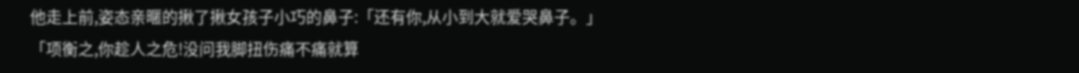他走上前,姿态亲暱的揪了揪女孩子小巧的鼻子:「还有你,从小到大就爱哭鼻子。」
「项衡之,你趁人之危!没问我脚扭伤痛不痛就算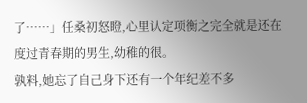了……」任桑初怒瞪,心里认定项衡之完全就是还在度过青春期的男生,幼稚的很。
孰料,她忘了自己身下还有一个年纪差不多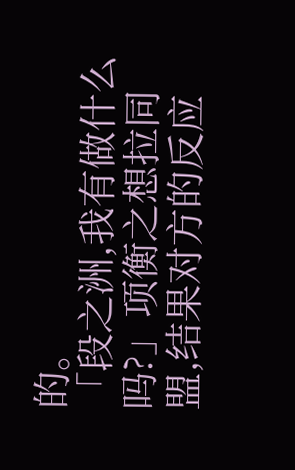的。
「段之洲,我有做什么吗?」项衡之想拉同盟,结果对方的反应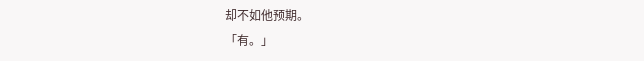却不如他预期。
「有。」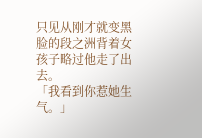只见从刚才就变黑脸的段之洲背着女孩子略过他走了出去。
「我看到你惹她生气。」